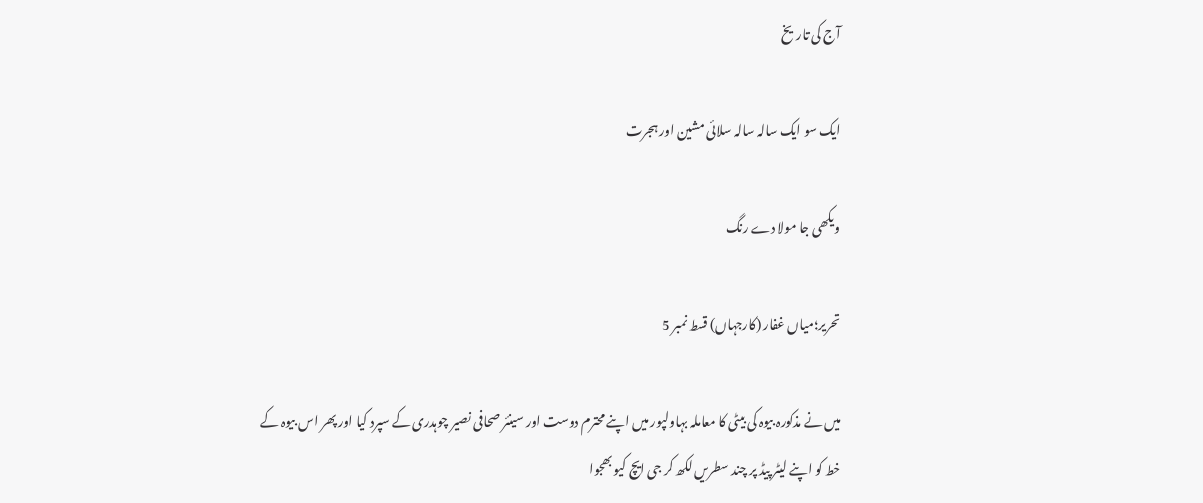آج کی تاریخ

ایک سو ایک سالہ سالہ سلائی مشین اور ہجرت

ویکھی جا مولا دے رنگ

تحریر؛میاں غفار (کارجہاں) قسط نمبر 5

میں نے مذکورہ بیوہ کی بیٹی کا معاملہ بہاولپور میں اپنے محترم دوست اور سینئر صحافی نصیر چوہدری کے سپرد کیا اور پھر اس بیوہ کے خط کو اپنے لیٹر پیڈ پر چند سطریں لکھ کر جی ایچ کیو بھجوا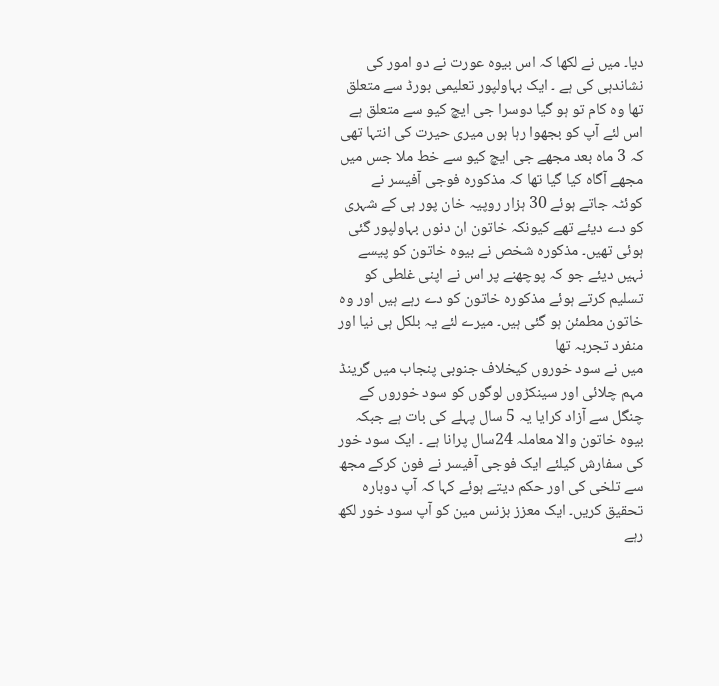دیا۔ میں نے لکھا کہ اس بیوہ عورت نے دو امور کی نشاندہی کی ہے ۔ ایک بہاولپور تعلیمی بورڈ سے متعلق تھا وہ کام تو ہو گیا دوسرا جی ایچ کیو سے متعلق ہے اس لئے آپ کو بجھوا رہا ہوں میری حیرت کی انتہا تھی کہ 3 ماہ بعد مجھے جی ایچ کیو سے خط ملا جس میں مجھے آگاہ کیا گیا تھا کہ مذکورہ فوجی آفیسر نے کوئٹہ جاتے ہوئے 30 ہزار روپیہ خان پور ہی کے شہری کو دے دیئے تھے کیونکہ خاتون ان دنوں بہاولپور گئی ہوئی تھیں۔ مذکورہ شخص نے بیوہ خاتون کو پیسے نہیں دیئے جو کہ پوچھنے پر اس نے اپنی غلطی کو تسلیم کرتے ہوئے مذکورہ خاتون کو دے رہے ہیں اور وہ خاتون مطمئن ہو گئی ہیں۔ میرے لئے یہ بلکل ہی نیا اور منفرد تجربہ تھا
میں نے سود خوروں کیخلاف جنوبی پنجاب میں گرینڈ مہم چلائی اور سینکڑوں لوگوں کو سود خوروں کے چنگل سے آزاد کرایا یہ 5 سال پہلے کی بات ہے جبکہ بیوہ خاتون والا معاملہ 24سال پرانا ہے ۔ ایک سود خور کی سفارش کیلئے ایک فوجی آفیسر نے فون کرکے مجھ سے تلخی کی اور حکم دیتے ہوئے کہا کہ آپ دوبارہ تحقیق کریں۔ ایک معزز بزنس مین کو آپ سود خور لکھ رہے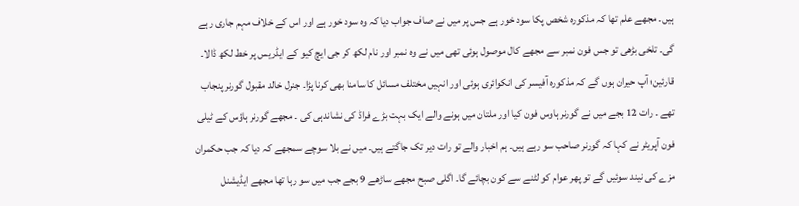ہیں۔ مجھے علم تھا کہ مذکورہ شخص پکا سود خور ہے جس پر میں نے صاف جواب دیا کہ وہ سود خور ہے اور اس کے خلاف مہم جاری رہے گی۔ تلخی بڑھی تو جس فون نمبر سے مجھے کال موصول ہوئی تھی میں نے وہ نمبر اور نام لکھ کر جی ایچ کیو کے ایڈریس پر خط لکھ ڈالا۔ قارئین؛ آپ حیران ہوں گے کہ مذکورہ آفیسر کی انکوائری ہوئی اور انہیں مختلف مسائل کا سامنا بھی کرنا پڑا۔ جنرل خالد مقبول گورنر پنجاب تھے ۔ رات 12 بجے میں نے گورنر ہاوس فون کیا اور ملتان میں ہونے والے ایک بہت بڑے فراڈ کی نشاندہی کی ۔ مجھے گورنر ہاؤس کے ٹیلی فون آپریٹر نے کہا کہ گورنر صاحب سو رہے ہیں۔ ہم اخبار والے تو رات دیر تک جاگتے ہیں۔ میں نے بلا سوچے سمجھے کہ دیا کہ جب حکمران مزے کی نیند سوئیں گے تو پھر عوام کو لٹنے سے کون بچائے گا۔ اگلی صبح مجھے ساڑھے 9 بجے جب میں سو رہا تھا مجھے ایڈیشنل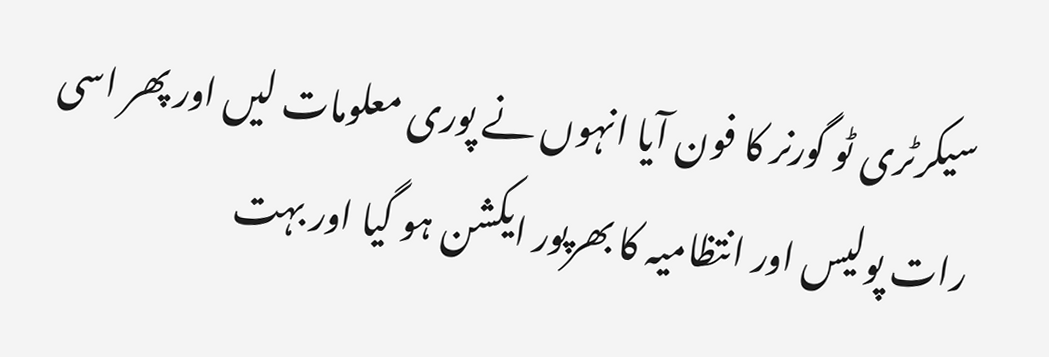سیکرٹری ٹو گورنر کا فون آیا انہوں نے پوری معلومات لیں اور پھر اسی رات پولیس اور انتظامیہ کا بھرپور ایکشن ہو گیا اور بہت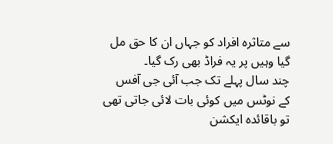سے متاثرہ افراد کو جہاں ان کا حق مل گیا وہیں پر یہ فراڈ بھی رک گیا۔
چند سال پہلے تک جب آئی جی آفس کے نوٹس میں کوئی بات لائی جاتی تھی تو باقائدہ ایکشن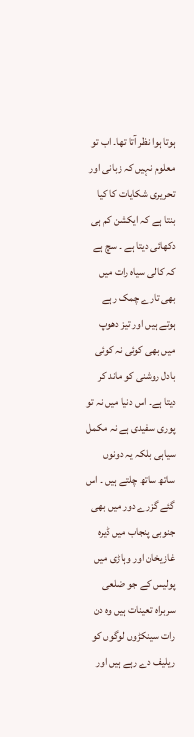ہوتا ہوا نظر آتا تھا۔ اب تو معلوم نہیں کہ زبانی اور تحریری شکایات کا کیا بنتا ہے کہ ایکشن کم ہی دکھائی دیتا ہے ۔ سچ ہے کہ کالی سیاہ رات میں بھی تارے چمک رہے ہوتے ہیں اور تیز دھوپ میں بھی کوئی نہ کوئی بادل روشنی کو ماند کر دیتا ہے۔ اس دنیا میں نہ تو پوری سفیدی ہے نہ مکمل سیاہی بلکہ یہ دونوں ساتھ ساتھ چلتے ہیں ۔ اس گئے گزرے دور میں بھی جنوبی پنجاب میں ڈیرہ غازیخان اور وہاڑی میں پولیس کے جو ضلعی سربراہ تعینات ہیں وہ دن رات سینکڑوں لوگوں کو ریلیف دے رہے ہیں اور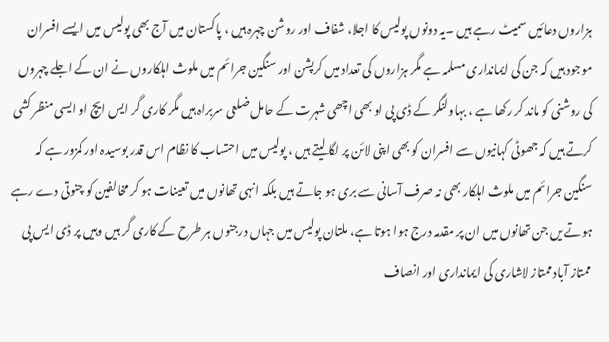ہزاروں دعائیں سمیٹ رہے ہیں ۔یہ دونوں پولیس کا اجلا، شفاف اور روشن چہرہ ہیں ، پاکستان میں آج بھی پولیس میں ایسے افسران موجود ہیں کہ جن کی ایمانداری مسلمہ ہے مگر ہزاروں کی تعداد میں کرپشن اور سنگین جرائم میں ملوث اہلکاروں نے ان کے اجلے چہروں کی روشنی کو ماند کر رکھا ہے ، بہاولنگر کے ڈی پی او بھی اچھی شہرت کے حامل ضلعی سربراہ ہیں مگر کاری گر ایس ایچ او ایسی منظر کشی کرتے ہیں کہ جھوٹی کہانیوں سے افسران کو بھی اپنی لائن پر لگا لیتے ہیں ، پولیس میں احتساب کا نظام اس قدر بوسیدہ اور کمزور ہے کہ سنگین جرائم میں ملوث اہلکار بھی نہ صرف آسانی سے بری ہو جاتے ہیں بلکہ انہی تھانوں میں تعینات ہو کر مخالفین کو چنوتی دے رہے ہوتے یں جن تھانوں میں ان پر مقدمہ درج ہوا ہوتا ہے، ملتان پولیس میں جہاں درجنوں ہر طرح کے کاری گر ہیں وہیں پر ڈی ایس پی ممتاز آباد ممتاز لاشاری کی ایمانداری اور انصاف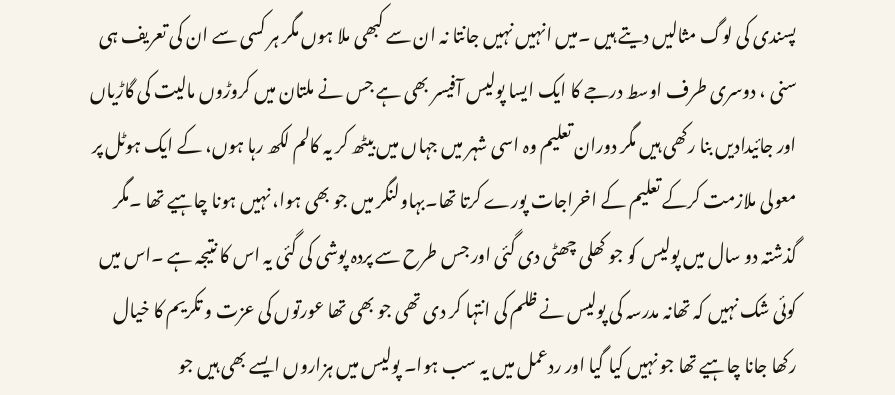پسندی کی لوگ مثالیں دیتے ہیں ۔میں انہیں نہیں جانتا نہ ان سے کبھی ملا ہوں مگر ہر کسی سے ان کی تعریف ہی سنی ، دوسری طرف اوسط درجے کا ایک ایسا پولیس آفیسر بھی ہے جس نے ملتان میں کروڑوں مالیت کی گاڑیاں اور جائیدادیں بنا رکھی ہیں مگر دوران تعلیم وہ اسی شہر میں جہاں میں بیٹھ کر یہ کالم لکھ رہا ہوں، کے ایک ہوٹل پر معولی ملازمت کرکے تعلیم کے اخراجات پورے کرتا تھا۔بہاولنگر میں جو بھی ہوا، نہیں ہونا چاہیے تھا ۔مگر گذشتہ دو سال میں پولیس کو جو کھلی چھٹی دی گئی اور جس طرح سے پردہ پوشی کی گئی یہ اس کا نتیجہ ہے ۔اس میں کوئی شک نہیں کہ تھانہ مدرسہ کی پولیس نے ظلم کی انتہا کر دی تھی جو بھی تھا عورتوں کی عزت و تکریم کا خیال رکھا جانا چاہیے تھا جو نہیں کیا گیا اور ردعمل میں یہ سب ہوا۔ پولیس میں ہزاروں ایسے بھی ہیں جو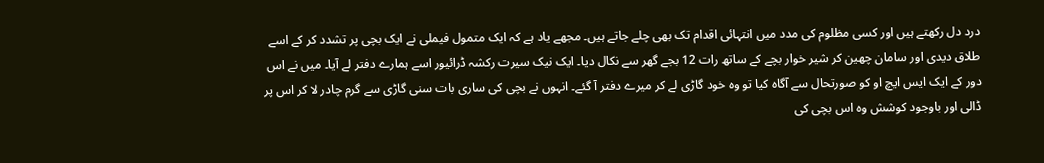درد دل رکھتے ہیں اور کسی مظلوم کی مدد میں انتہائی اقدام تک بھی چلے جاتے ہیں۔ مجھے یاد ہے کہ ایک متمول فیملی نے ایک بچی پر تشدد کر کے اسے طلاق دیدی اور سامان چھین کر شیر خوار بچے کے ساتھ رات 12 بجے گھر سے نکال دیا۔ ایک نیک سیرت رکشہ ڈرائیور اسے ہمارے دفتر لے آیا۔ میں نے اس دور کے ایک ایس ایچ او کو صورتحال سے آگاہ کیا تو وہ خود گاڑی لے کر میرے دفتر آ گئے۔ انہوں نے بچی کی ساری بات سنی گاڑی سے گرم چادر لا کر اس پر ڈالی اور باوجود کوشش وہ اس بچی کی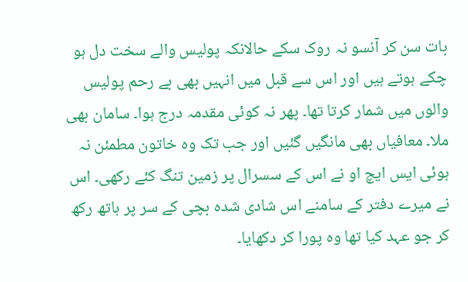بات سن کر آنسو نہ روک سکے حالانکہ پولیس والے سخت دل ہو چکے ہوتے ہیں اور اس سے قبل میں انہیں بھی بے رحم پولیس والوں میں شمار کرتا تھا۔ پھر نہ کوئی مقدمہ درج ہوا۔ سامان بھی ملا۔ معافیاں بھی مانگیں گئیں اور جب تک وہ خاتون مطمئن نہ ہوئی ایس ایچ او نے اس کے سسرال پر زمین تنگ کئے رکھی۔ اس نے میرے دفتر کے سامنے اس شادی شدہ بچی کے سر پر ہاتھ رکھ کر جو عہد کیا تھا وہ پورا کر دکھایا۔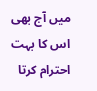میں آج بھی اس کا بہت احترام کرتا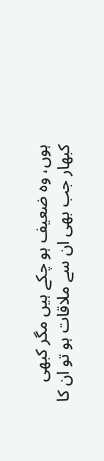ہوں، وہ ضعیف ہو چکے ہیں مگر کبھی کبھار جب بھی ان سے ملاقات ہو تو ان کا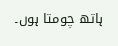ہاتھ چومتا ہوں۔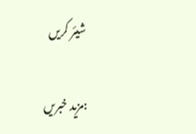شیئر کریں

:مزید خبریں